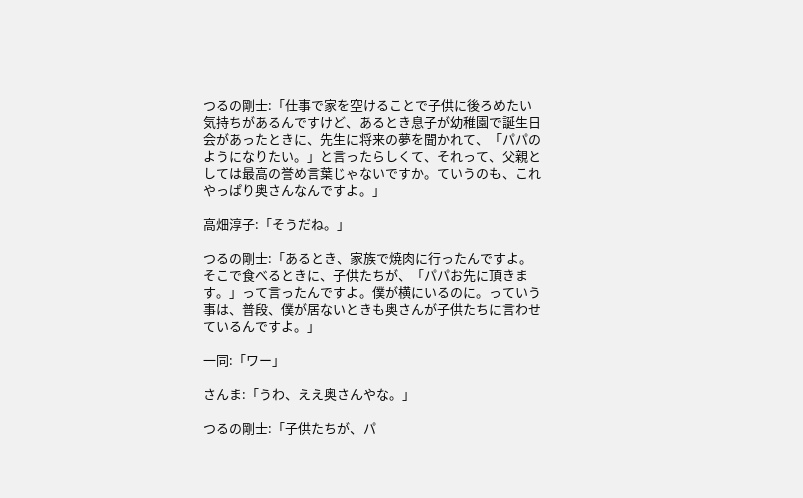つるの剛士:「仕事で家を空けることで子供に後ろめたい気持ちがあるんですけど、あるとき息子が幼稚園で誕生日会があったときに、先生に将来の夢を聞かれて、「パパのようになりたい。」と言ったらしくて、それって、父親としては最高の誉め言葉じゃないですか。ていうのも、これやっぱり奥さんなんですよ。」

高畑淳子:「そうだね。」

つるの剛士:「あるとき、家族で焼肉に行ったんですよ。そこで食べるときに、子供たちが、「パパお先に頂きます。」って言ったんですよ。僕が横にいるのに。っていう事は、普段、僕が居ないときも奥さんが子供たちに言わせているんですよ。」

一同:「ワー」

さんま:「うわ、ええ奥さんやな。」

つるの剛士:「子供たちが、パ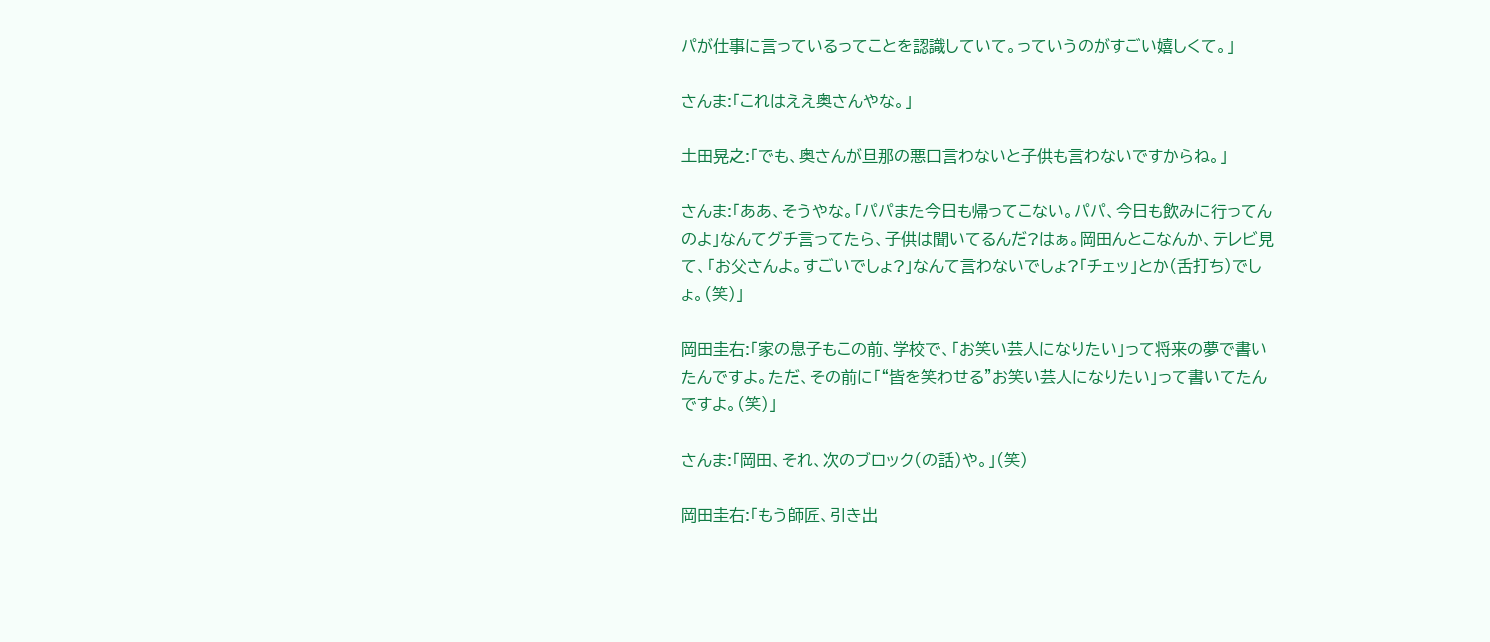パが仕事に言っているってことを認識していて。っていうのがすごい嬉しくて。」

さんま:「これはええ奥さんやな。」

土田晃之:「でも、奥さんが旦那の悪口言わないと子供も言わないですからね。」

さんま:「ああ、そうやな。「パパまた今日も帰ってこない。パパ、今日も飲みに行ってんのよ」なんてグチ言ってたら、子供は聞いてるんだ?はぁ。岡田んとこなんか、テレビ見て、「お父さんよ。すごいでしょ?」なんて言わないでしょ?「チェッ」とか(舌打ち)でしょ。(笑)」

岡田圭右:「家の息子もこの前、学校で、「お笑い芸人になりたい」って将来の夢で書いたんですよ。ただ、その前に「“皆を笑わせる”お笑い芸人になりたい」って書いてたんですよ。(笑)」

さんま:「岡田、それ、次のブロック(の話)や。」(笑)

岡田圭右:「もう師匠、引き出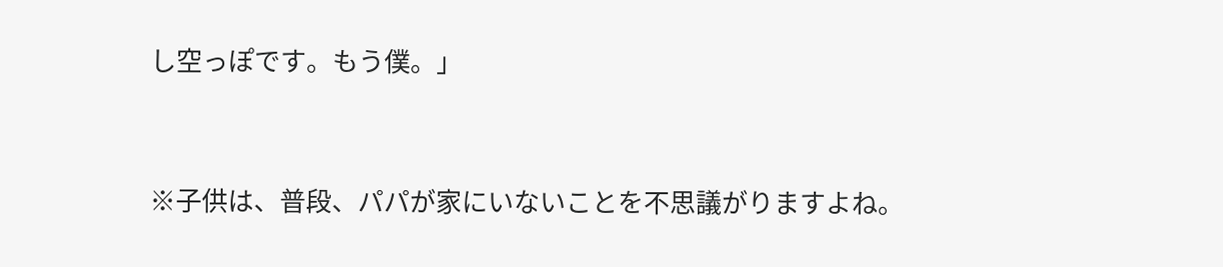し空っぽです。もう僕。」


※子供は、普段、パパが家にいないことを不思議がりますよね。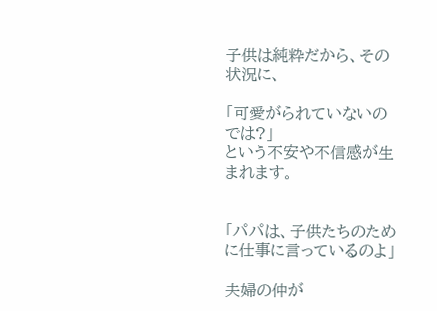子供は純粋だから、その状況に、

「可愛がられていないのでは?」
という不安や不信感が生まれます。


「パパは、子供たちのために仕事に言っているのよ」

夫婦の仲が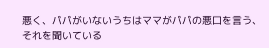悪く、パパがいないうちはママがパパの悪口を言う、
それを聞いている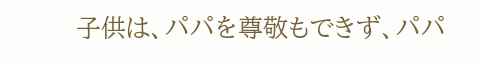子供は、パパを尊敬もできず、パパ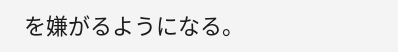を嫌がるようになる。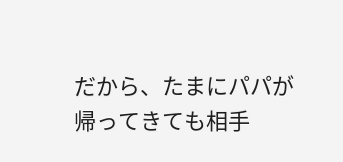だから、たまにパパが帰ってきても相手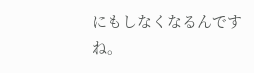にもしなくなるんですね。